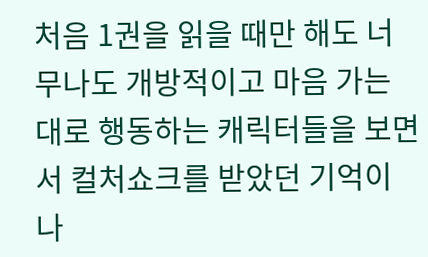처음 1권을 읽을 때만 해도 너무나도 개방적이고 마음 가는 대로 행동하는 캐릭터들을 보면서 컬처쇼크를 받았던 기억이 나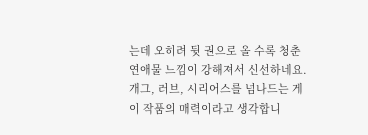는데 오히려 뒷 권으로 올 수록 청춘 연애물 느낌이 강해져서 신선하네요. 개그, 러브, 시리어스를 넘나드는 게 이 작품의 매력이라고 생각합니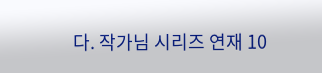다. 작가님 시리즈 연재 10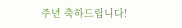주년 축하드립니다!